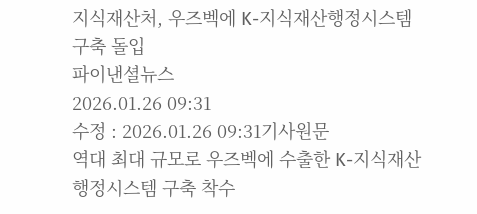지식재산처, 우즈벡에 K-지식재산행정시스템 구축 돌입
파이낸셜뉴스
2026.01.26 09:31
수정 : 2026.01.26 09:31기사원문
역대 최대 규모로 우즈벡에 수출한 K-지식재산행정시스템 구축 착수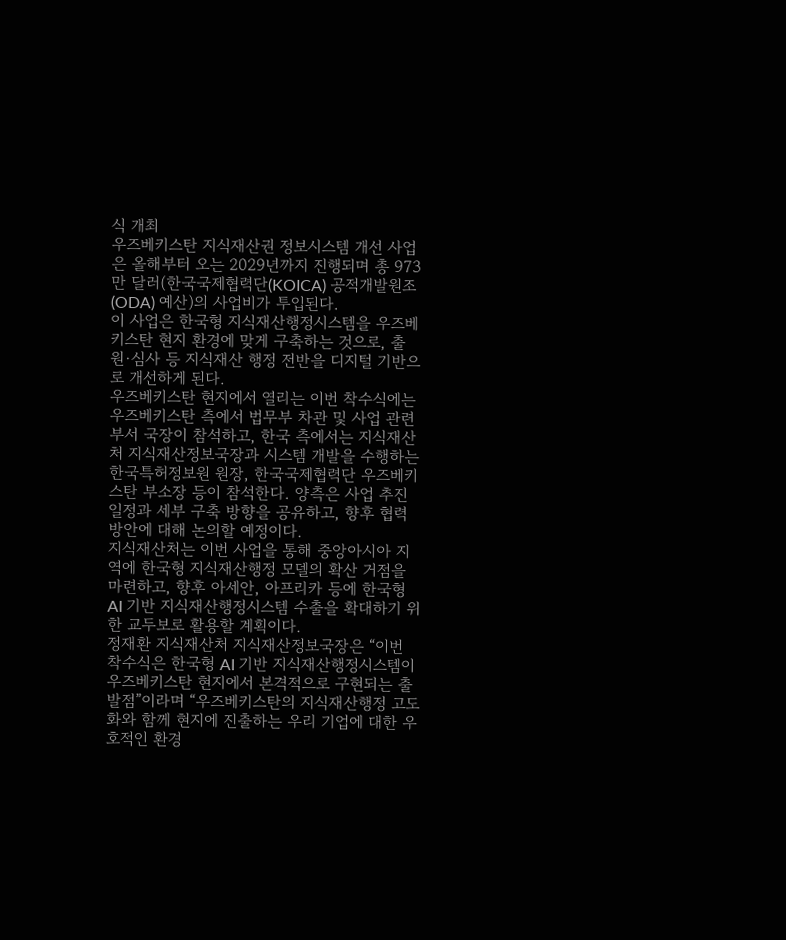식 개최
우즈베키스탄 지식재산권 정보시스템 개선 사업은 올해부터 오는 2029년까지 진행되며 총 973만 달러(한국국제협력단(KOICA) 공적개발원조(ODA) 예산)의 사업비가 투입된다.
이 사업은 한국형 지식재산행정시스템을 우즈베키스탄 현지 환경에 맞게 구축하는 것으로, 출원·심사 등 지식재산 행정 전반을 디지털 기반으로 개선하게 된다.
우즈베키스탄 현지에서 열리는 이번 착수식에는 우즈베키스탄 측에서 법무부 차관 및 사업 관련 부서 국장이 참석하고, 한국 측에서는 지식재산처 지식재산정보국장과 시스템 개발을 수행하는 한국특허정보원 원장, 한국국제협력단 우즈베키스탄 부소장 등이 참석한다. 양측은 사업 추진 일정과 세부 구축 방향을 공유하고, 향후 협력 방안에 대해 논의할 예정이다.
지식재산처는 이번 사업을 통해 중앙아시아 지역에 한국형 지식재산행정 모델의 확산 거점을 마련하고, 향후 아세안, 아프리카 등에 한국형 AI 기반 지식재산행정시스템 수출을 확대하기 위한 교두보로 활용할 계획이다.
정재환 지식재산처 지식재산정보국장은 “이번 착수식은 한국형 AI 기반 지식재산행정시스템이 우즈베키스탄 현지에서 본격적으로 구현되는 출발점”이라며 “우즈베키스탄의 지식재산행정 고도화와 함께 현지에 진출하는 우리 기업에 대한 우호적인 환경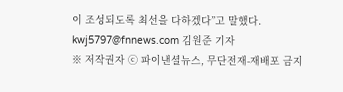이 조성되도록 최선을 다하겠다”고 말했다.
kwj5797@fnnews.com 김원준 기자
※ 저작권자 ⓒ 파이낸셜뉴스, 무단전재-재배포 금지